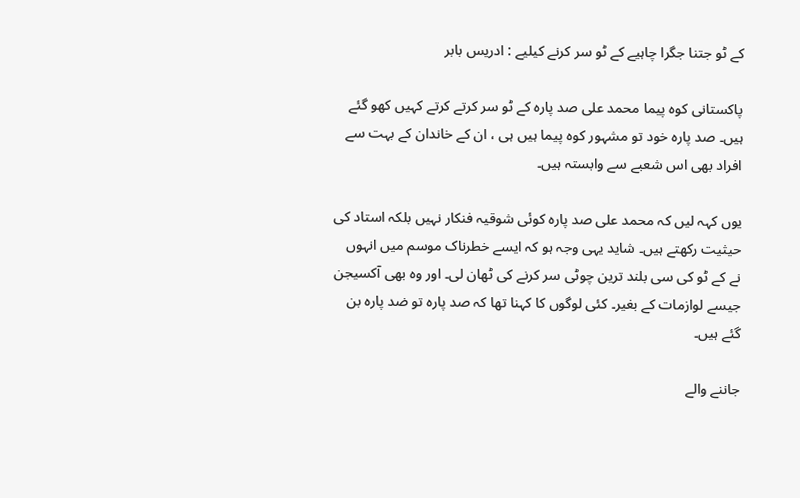کے ٹو جتنا جگرا چاہیے کے ٹو سر کرنے کیلیے : ادریس بابر

پاکستانی کوہ پیما محمد علی صد پارہ کے ٹو سر کرتے کرتے کہیں کھو گئے ہیں۔ صد پارہ خود تو مشہور کوہ پیما ہیں ہی ، ان کے خاندان کے بہت سے افراد بھی اس شعبے سے وابستہ ہیں۔

یوں کہہ لیں کہ محمد علی صد پارہ کوئی شوقیہ فنکار نہیں بلکہ استاد کی حیثیت رکھتے ہیں۔ شاید یہی وجہ ہو کہ ایسے خطرناک موسم میں انہوں نے کے ٹو کی سی بلند ترین چوٹی سر کرنے کی ٹھان لی۔ اور وہ بھی آکسیجن جیسے لوازمات کے بغیر۔ کئی لوگوں کا کہنا تھا کہ صد پارہ تو ضد پارہ بن گئے ہیں۔

جاننے والے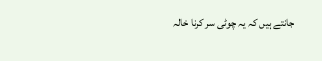جانتے ہیں کہ یہ چوٹی سر کرنا خالہ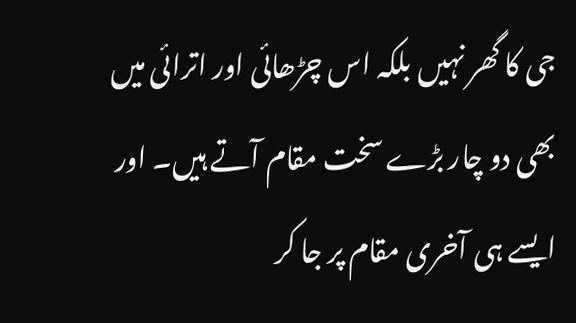جی کا گھر نہیں بلکہ اس چڑھائی اور اترائی میں بھی دو چار بڑے سخت مقام آتے ہیں۔ اور ایسے ہی آخری مقام پر جا کر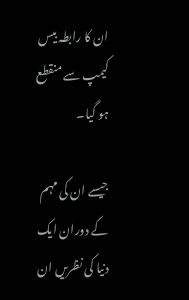ان کا رابطہ بیس کیمپ سے منقطع ہو گیا۔

جیسے ان کی مہم کے دوران ایک دنیا کی نظریں ان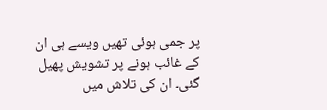پر جمی ہوئی تھیں ویسے ہی ان کے غائب ہونے پر تشویش پھیل گئی۔ ان کی تلاش میں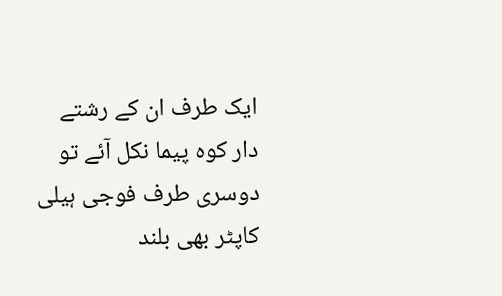ایک طرف ان کے رشتے دار کوہ پیما نکل آئے تو دوسری طرف فوجی ہیلی کاپٹر بھی بلند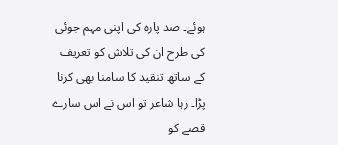ہوئے۔ صد پارہ کی اپنی مہم جوئی کی طرح ان کی تلاش کو تعریف کے ساتھ تنقید کا سامنا بھی کرنا پڑا۔ رہا شاعر تو اس نے اس سارے قصے کو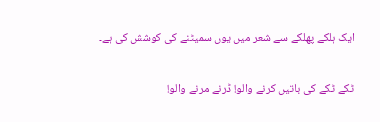ایک ہلکے پھلکے سے شعر میں یوں سمیٹنے کی کوشش کی ہے۔

ٹکے ٹکے کی باتیں کرنے والو! ڈرنے مرنے والو!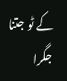کے ٹو جتنا جگرا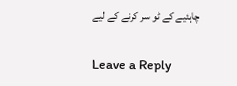چاہئیے کے ٹو سر کرنے کے لیے

Leave a Reply